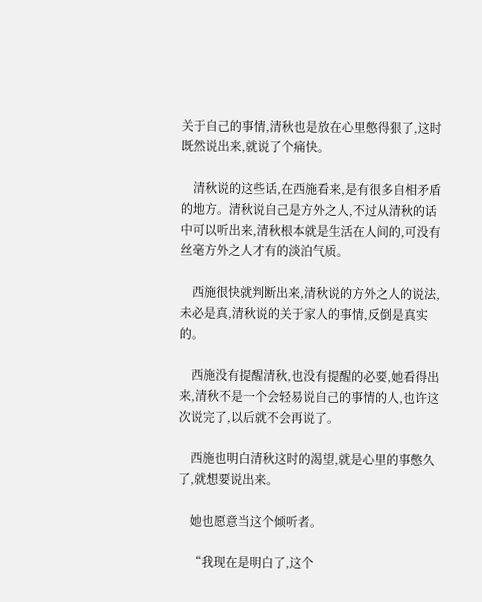关于自己的事情,清秋也是放在心里憋得狠了,这时既然说出来,就说了个痛快。

    清秋说的这些话,在西施看来,是有很多自相矛盾的地方。清秋说自己是方外之人,不过从清秋的话中可以听出来,清秋根本就是生活在人间的,可没有丝毫方外之人才有的淡泊气质。

    西施很快就判断出来,清秋说的方外之人的说法,未必是真,清秋说的关于家人的事情,反倒是真实的。

    西施没有提醒清秋,也没有提醒的必要,她看得出来,清秋不是一个会轻易说自己的事情的人,也许这次说完了,以后就不会再说了。

    西施也明白清秋这时的渴望,就是心里的事憋久了,就想要说出来。

    她也愿意当这个倾听者。

    “我现在是明白了,这个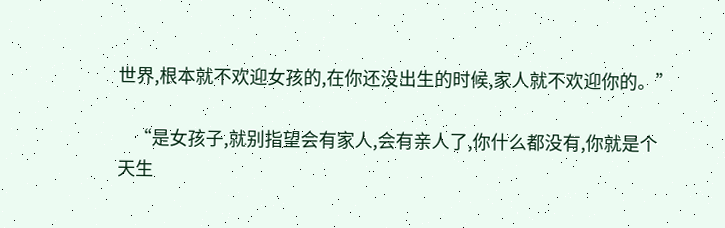世界,根本就不欢迎女孩的,在你还没出生的时候,家人就不欢迎你的。”

    “是女孩子,就别指望会有家人,会有亲人了,你什么都没有,你就是个天生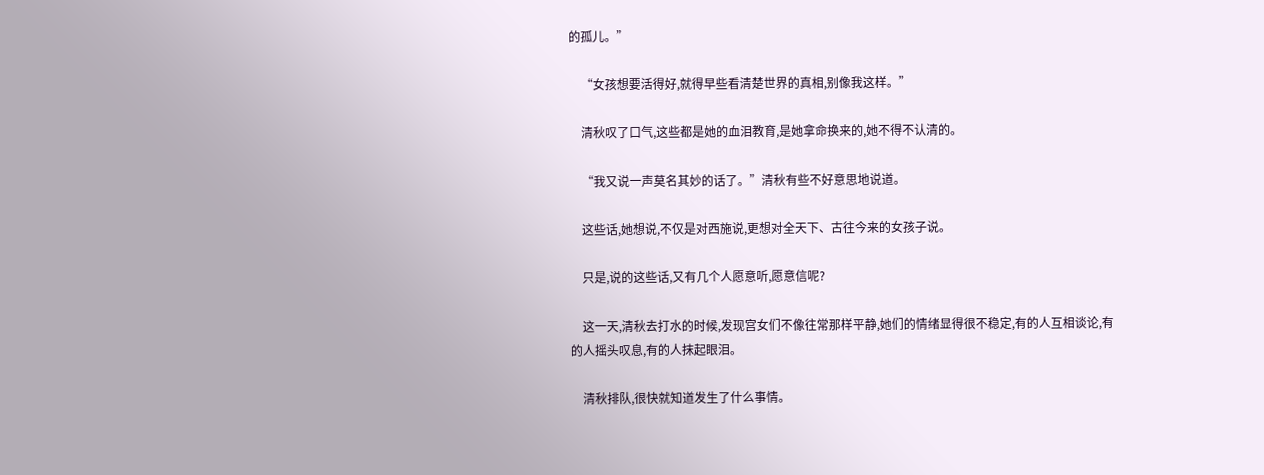的孤儿。”

    “女孩想要活得好,就得早些看清楚世界的真相,别像我这样。”

    清秋叹了口气,这些都是她的血泪教育,是她拿命换来的,她不得不认清的。

    “我又说一声莫名其妙的话了。”清秋有些不好意思地说道。

    这些话,她想说,不仅是对西施说,更想对全天下、古往今来的女孩子说。

    只是,说的这些话,又有几个人愿意听,愿意信呢?

    这一天,清秋去打水的时候,发现宫女们不像往常那样平静,她们的情绪显得很不稳定,有的人互相谈论,有的人摇头叹息,有的人抹起眼泪。

    清秋排队,很快就知道发生了什么事情。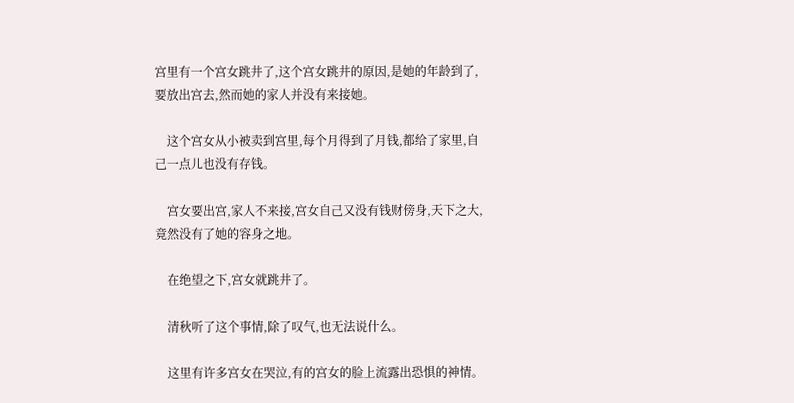宫里有一个宫女跳井了,这个宫女跳井的原因,是她的年龄到了,要放出宫去,然而她的家人并没有来接她。

    这个宫女从小被卖到宫里,每个月得到了月钱,都给了家里,自己一点儿也没有存钱。

    宫女要出宫,家人不来接,宫女自己又没有钱财傍身,天下之大,竟然没有了她的容身之地。

    在绝望之下,宫女就跳井了。

    清秋听了这个事情,除了叹气,也无法说什么。

    这里有许多宫女在哭泣,有的宫女的脸上流露出恐惧的神情。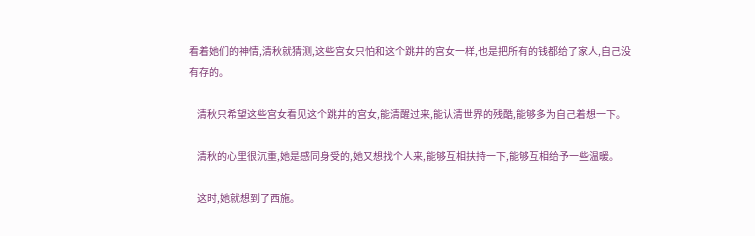看着她们的神情,清秋就猜测,这些宫女只怕和这个跳井的宫女一样,也是把所有的钱都给了家人,自己没有存的。

    清秋只希望这些宫女看见这个跳井的宫女,能清醒过来,能认清世界的残酷,能够多为自己着想一下。

    清秋的心里很沉重,她是感同身受的,她又想找个人来,能够互相扶持一下,能够互相给予一些温暖。

    这时,她就想到了西施。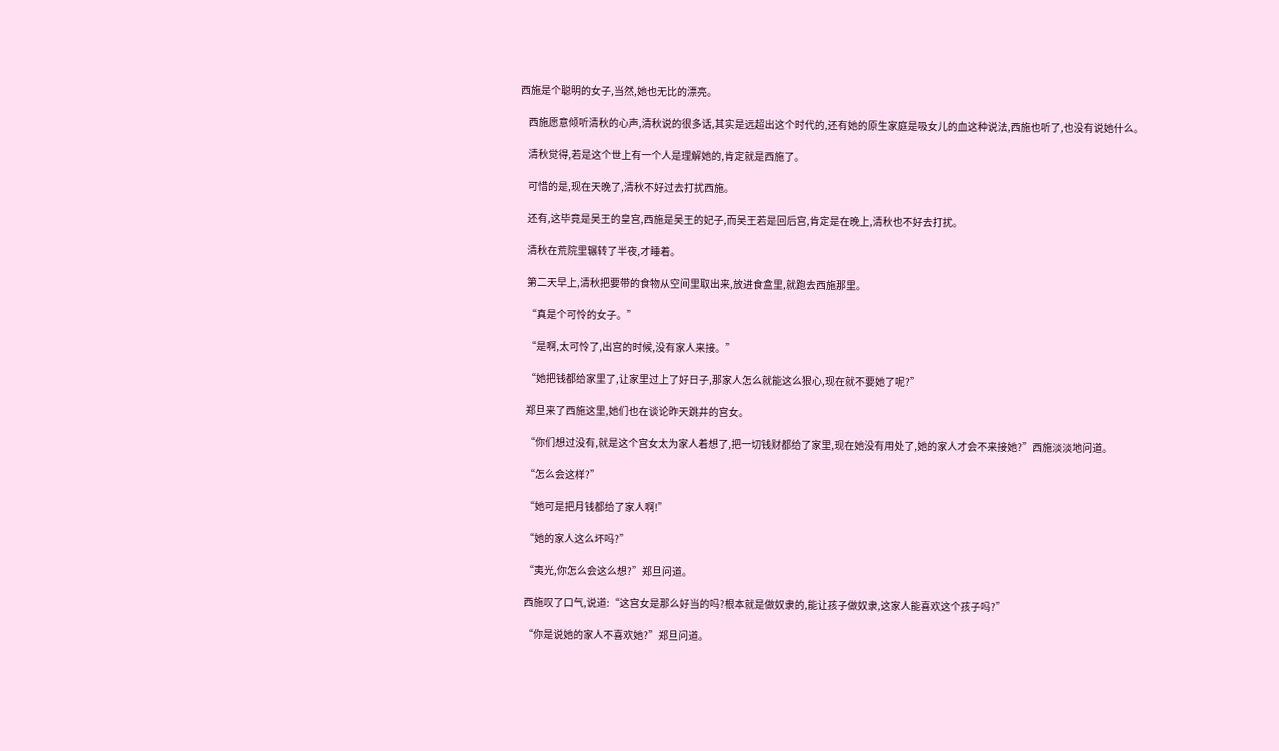西施是个聪明的女子,当然,她也无比的漂亮。

    西施愿意倾听清秋的心声,清秋说的很多话,其实是远超出这个时代的,还有她的原生家庭是吸女儿的血这种说法,西施也听了,也没有说她什么。

    清秋觉得,若是这个世上有一个人是理解她的,肯定就是西施了。

    可惜的是,现在天晚了,清秋不好过去打扰西施。

    还有,这毕竟是吴王的皇宫,西施是吴王的妃子,而吴王若是回后宫,肯定是在晚上,清秋也不好去打扰。

    清秋在荒院里辗转了半夜,才睡着。

    第二天早上,清秋把要带的食物从空间里取出来,放进食盒里,就跑去西施那里。

    “真是个可怜的女子。”

    “是啊,太可怜了,出宫的时候,没有家人来接。”

    “她把钱都给家里了,让家里过上了好日子,那家人怎么就能这么狠心,现在就不要她了呢?”

    郑旦来了西施这里,她们也在谈论昨天跳井的宫女。

    “你们想过没有,就是这个宫女太为家人着想了,把一切钱财都给了家里,现在她没有用处了,她的家人才会不来接她?”西施淡淡地问道。

    “怎么会这样?”

    “她可是把月钱都给了家人啊!”

    “她的家人这么坏吗?”

    “夷光,你怎么会这么想?”郑旦问道。

    西施叹了口气,说道:“这宫女是那么好当的吗?根本就是做奴隶的,能让孩子做奴隶,这家人能喜欢这个孩子吗?”

    “你是说她的家人不喜欢她?”郑旦问道。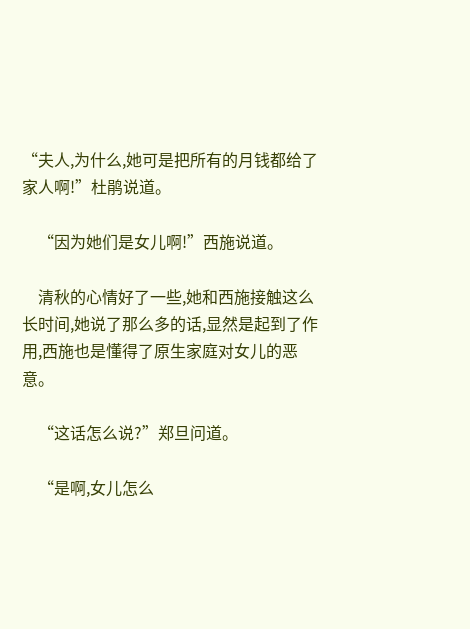“夫人,为什么,她可是把所有的月钱都给了家人啊!”杜鹃说道。

    “因为她们是女儿啊!”西施说道。

    清秋的心情好了一些,她和西施接触这么长时间,她说了那么多的话,显然是起到了作用,西施也是懂得了原生家庭对女儿的恶意。

    “这话怎么说?”郑旦问道。

    “是啊,女儿怎么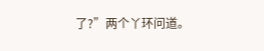了?”两个丫环问道。